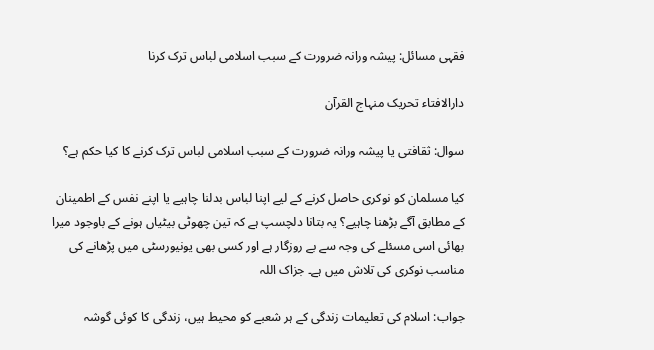فقہی مسائل: پیشہ ورانہ ضرورت کے سبب اسلامی لباس ترک کرنا

دارالافتاء تحریک منہاج القرآن

سوال: ثقافتی یا پیشہ ورانہ ضرورت کے سبب اسلامی لباس ترک کرنے کا کیا حکم ہے؟

کیا مسلمان کو نوکری حاصل کرنے کے لیے اپنا لباس بدلنا چاہیے یا اپنے نفس کے اطمینان کے مطابق آگے بڑھنا چاہیے؟ یہ بتانا دلچسپ ہے کہ تین چھوٹی بیٹیاں ہونے کے باوجود میرا بھائی اسی مسئلے کی وجہ سے بے روزگار ہے اور کسی بھی یونیورسٹی میں پڑھانے کی مناسب نوکری کی تلاش میں ہے۔ جزاک اللہ

جواب: اسلام کی تعلیمات زندگی کے ہر شعبے کو محیط ہیں، زندگی کا کوئی گوشہ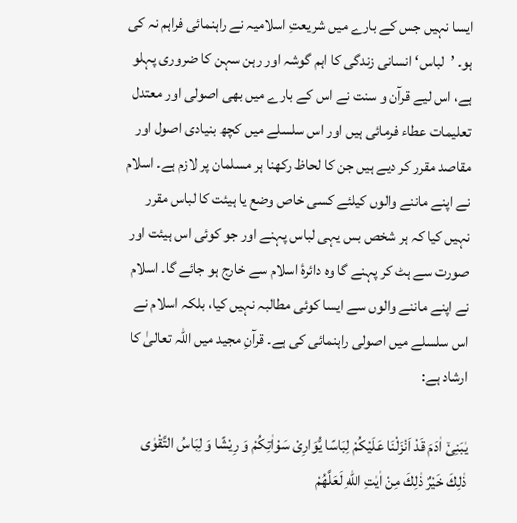ایسا نہیں جس کے بارے میں شریعتِ اسلامیہ نے راہنمائی فراہم نہ کی ہو۔ ’لباس‘ انسانی زندگی کا اہم گوشہ اور رہن سہن کا ضروری پہلو ہے، اس لیے قرآن و سنت نے اس کے بارے میں بھی اصولی اور معتدل تعلیمات عطاء فرمائی ہیں اور اس سلسلے میں کچھ بنیادی اصول اور مقاصد مقرر کر دیے ہیں جن کا لحاظ رکھنا ہر مسلمان پر لازم ہے۔ اسلام نے اپنے ماننے والوں کیلئے کسی خاص وضع یا ہیئت کا لباس مقرر نہیں کیا کہ ہر شخص بس یہی لباس پہنے اور جو کوئی اس ہیئت اور صورت سے ہٹ کر پہنے گا وہ دائرۂ اسلام سے خارج ہو جائے گا۔ اسلام نے اپنے ماننے والوں سے ایسا کوئی مطالبہ نہیں کیا، بلکہ اسلام نے اس سلسلے میں اصولی راہنمائی کی ہے۔ قرآنِ مجید میں اللہ تعالیٰ کا ارشاد ہے:

یٰبَنِیْۤ اٰدَمَ قَدْ اَنْزَلْنَا عَلَیْكُمْ لِبَاسًا یُّوَارِیْ سَوْاٰتِكُمْ وَ رِیْشًا وَ لِبَاسُ التَّقْوٰی ذٰلِكَ خَیْرٌ ذٰلِكَ مِنْ اٰیٰتِ اللّٰهِ لَعَلَّهُمْ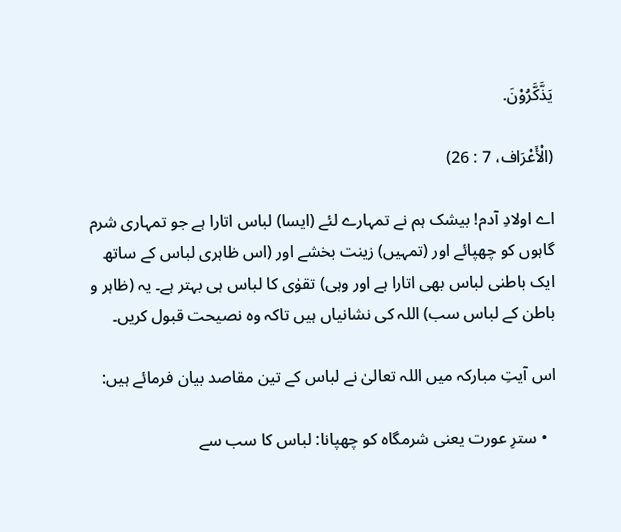یَذَّكَّرُوْنَ.

(الْأَعْرَاف، 7 : 26)

اے اولادِ آدم! بیشک ہم نے تمہارے لئے (ایسا) لباس اتارا ہے جو تمہاری شرم گاہوں کو چھپائے اور (تمہیں) زینت بخشے اور (اس ظاہری لباس کے ساتھ ایک باطنی لباس بھی اتارا ہے اور وہی) تقوٰی کا لباس ہی بہتر ہے۔ یہ (ظاہر و باطن کے لباس سب) اللہ کی نشانیاں ہیں تاکہ وہ نصیحت قبول کریں۔

اس آیتِ مبارکہ میں اللہ تعالیٰ نے لباس کے تین مقاصد بیان فرمائے ہیں:

  • سترِ عورت یعنی شرمگاہ کو چھپانا: لباس کا سب سے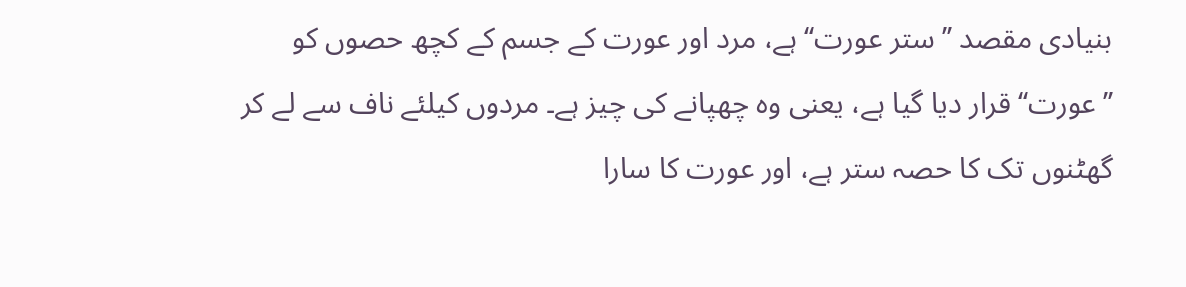بنیادی مقصد ’’ستر عورت‘‘ ہے، مرد اور عورت کے جسم کے کچھ حصوں کو ’’عورت‘‘ قرار دیا گیا ہے، یعنی وہ چھپانے کی چیز ہے۔ مردوں کیلئے ناف سے لے کر گھٹنوں تک کا حصہ ستر ہے، اور عورت کا سارا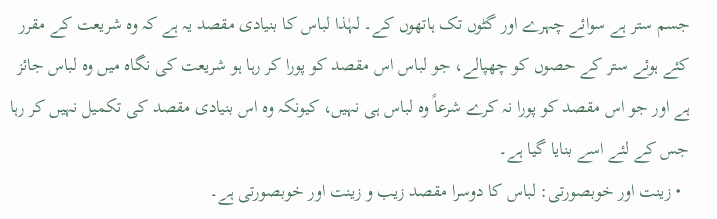جسم ستر ہے سوائے چہرے اور گٹوں تک ہاتھوں کے۔ لہٰذا لباس کا بنیادی مقصد یہ ہے کہ وہ شریعت کے مقرر کئے ہوئے ستر کے حصوں کو چھپالے، جو لباس اس مقصد کو پورا کر رہا ہو شریعت کی نگاہ میں وہ لباس جائز ہے اور جو اس مقصد کو پورا نہ کرے شرعاً وہ لباس ہی نہیں، کیونکہ وہ اس بنیادی مقصد کی تکمیل نہیں کر رہا جس کے لئے اسے بنایا گیا ہے۔
  • زینت اور خوبصورتی: لباس کا دوسرا مقصد زیب و زینت اور خوبصورتی ہے۔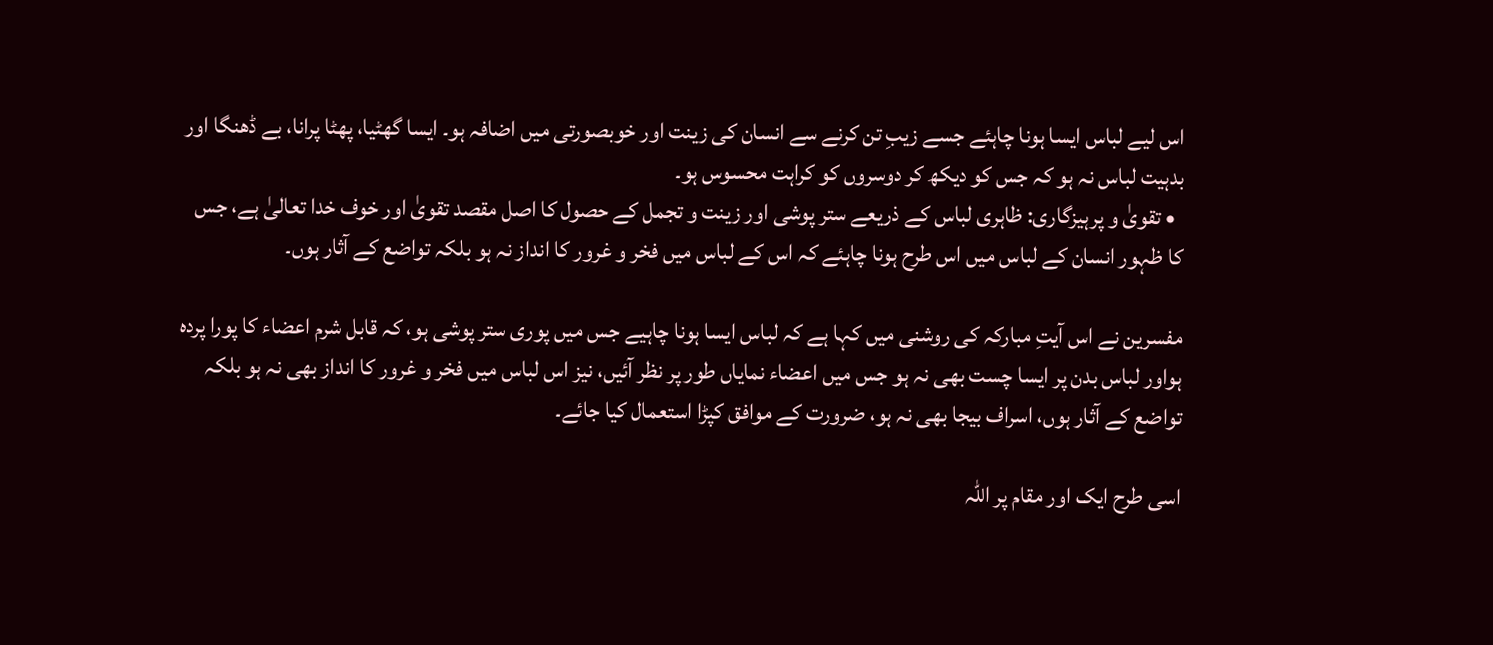اس لیے لباس ایسا ہونا چاہئے جسے زیبِ تن کرنے سے انسان کی زینت اور خوبصورتی میں اضافہ ہو۔ ایسا گھٹیا، پھٹا پرانا، بے ڈھنگا اور بدہیت لباس نہ ہو کہ جس کو دیکھ کر دوسروں کو کراہت محسوس ہو۔
  • تقویٰ و پرہیزگاری: ظاہری لباس کے ذریعے ستر پوشی اور زینت و تجمل کے حصول کا اصل مقصد تقویٰ اور خوف خدا تعالیٰ ہے، جس کا ظہور انسان کے لباس میں اس طرح ہونا چاہئے کہ اس کے لباس میں فخر و غرور کا انداز نہ ہو بلکہ تواضع کے آثار ہوں۔

مفسرین نے اس آیتِ مبارکہ کی روشنی میں کہا ہے کہ لباس ایسا ہونا چاہیے جس میں پوری ستر پوشی ہو، کہ قابل شرم اعضاء کا پورا پردہ ہواور لباس بدن پر ایسا چست بھی نہ ہو جس میں اعضاء نمایاں طور پر نظر آئیں، نیز اس لباس میں فخر و غرور کا انداز بھی نہ ہو بلکہ تواضع کے آثار ہوں، اسراف بیجا بھی نہ ہو، ضرورت کے موافق کپڑا استعمال کیا جائے۔

اسی طرح ایک اور مقام پر اللہ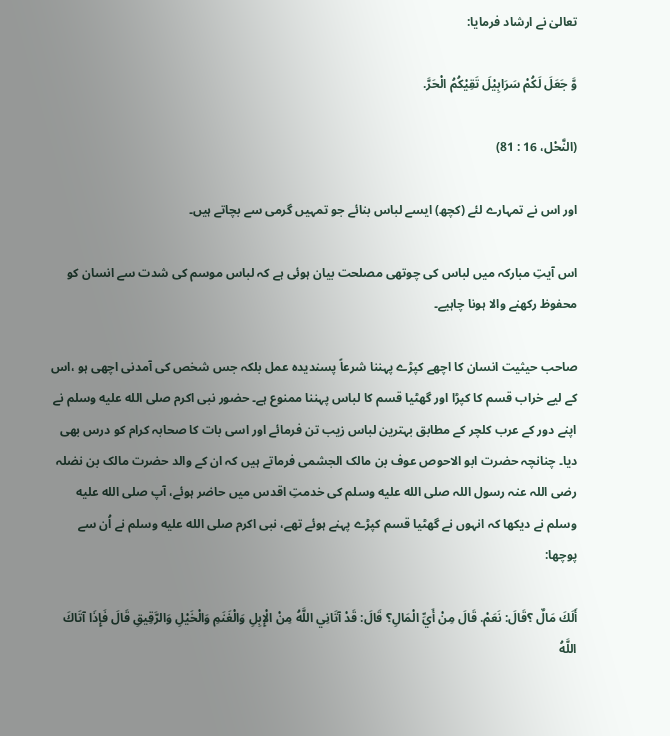تعالیٰ نے ارشاد فرمایا:

وَّ جَعَلَ لَكُمْ سَرَابِیْلَ تَقِیْكُمُ الْحَرَّ.

(النَّحْل، 16 : 81)

اور اس نے تمہارے لئے (کچھ) ایسے لباس بنائے جو تمہیں گرمی سے بچاتے ہیں۔

اس آیتِ مبارکہ میں لباس کی چوتھی مصلحت بیان ہوئی ہے کہ لباس موسم کی شدت سے انسان کو محفوظ رکھنے والا ہونا چاہیے۔

صاحب حیثیت انسان کا اچھے کپڑے پہننا شرعاً پسندیدہ عمل بلکہ جس شخص کی آمدنی اچھی ہو ،اس کے لیے خراب قسم کا کپڑا اور گھٹیا قسم کا لباس پہننا ممنوع ہے۔ حضور نبی اکرم صلى الله عليه وسلم نے اپنے دور کے عرب کلچر کے مطابق بہترین لباس زیب تن فرمائے اور اسی بات کا صحابہ کرام کو درس بھی دیا۔ چنانچہ حضرت ابو الاحوص عوف بن مالک الجشمی فرماتے ہیں کہ ان کے والد حضرت مالک بن نضلہ رضی اللہ عنہ رسول اللہ صلى الله عليه وسلم کی خدمتِ اقدس میں حاضر ہوئے، آپ صلى الله عليه وسلم نے دیکھا کہ انہوں نے گھٹیا قسم کپڑے پہنے ہوئے تھے، نبی اکرم صلى الله عليه وسلم نے اُن سے پوچھا:

أَلَكَ مَالٌ ؟قَالَ: نَعَمْ. قَالَ مِنْ أَيِّ الْمَالِ؟ قَالَ: قَدْ آتَانِي اللَّهُ مِنْ الْإِبِلِ وَالْغَنَمِ وَالْخَيْلِ وَالرَّقِيقِ قَالَ فَإِذَا آتَاكَ اللَّهُ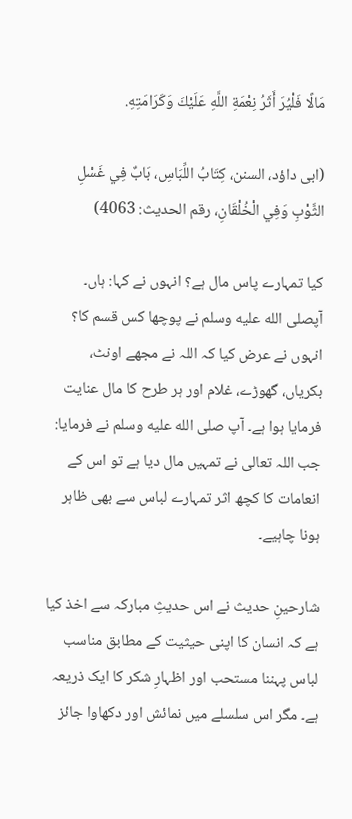مَالًا فَلْيُرَ أَثَرُ نِعْمَةِ اللَّهِ عَلَيْكَ وَكَرَامَتِهِ.

(ابی داؤد، السنن، كِتَابُ اللِّبَاسِ، بَابٌ فِي غَسْلِ الثَّوْبِ وَفِي الْخُلْقَانِ، رقم الحدیث: 4063)

کیا تمہارے پاس مال ہے؟ انہوں نے کہا: ہاں۔ آپصلى الله عليه وسلم نے پوچھا کس قسم کا؟ انہوں نے عرض کیا کہ اللہ نے مجھے اونٹ، بکریاں، گھوڑے، غلام اور ہر طرح کا مال عنایت فرمایا ہوا ہے۔ آپ صلى الله عليه وسلم نے فرمایا: جب اللہ تعالی نے تمہیں مال دیا ہے تو اس کے انعامات کا کچھ اثر تمہارے لباس سے بھی ظاہر ہونا چاہیے۔

شارحینِ حدیث نے اس حدیثِ مبارکہ سے اخذ کیا ہے کہ انسان کا اپنی حیثیت کے مطابق مناسب لباس پہننا مستحب اور اظہارِ شکر کا ایک ذریعہ ہے۔ مگر اس سلسلے میں نمائش اور دکھاوا جائز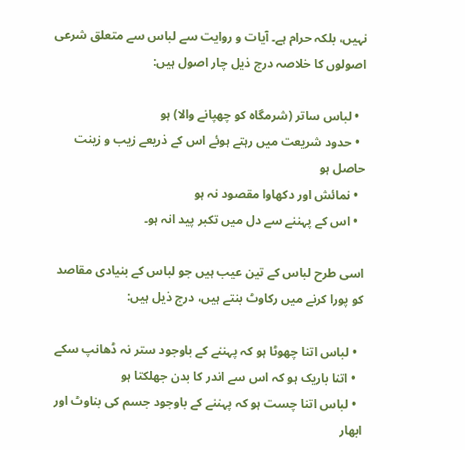نہیں، بلکہ حرام ہے۔ آیات و روایت سے لباس سے متعلق شرعی اصولوں کا خلاصہ درج ذیل چار اصول ہیں:

  • لباس ساتر (شرمگاہ کو چھپانے والا) ہو
  • حدود شریعت میں رہتے ہوئے اس کے ذریعے زیب و زینت حاصل ہو
  • نمائش اور دکھاوا مقصود نہ ہو
  • اس کے پہننے سے دل میں تکبر پید انہ ہو۔

اسی طرح لباس کے تین عیب ہیں جو لباس کے بنیادی مقاصد کو پورا کرنے میں رکاوٹ بنتے ہیں، درج ذیل ہیں:

  • لباس اتنا چھوٹا ہو کہ پہننے کے باوجود ستر نہ ڈھانپ سکے
  • اتنا باریک ہو کہ اس سے اندر کا بدن جھلکتا ہو
  • لباس اتنا چست ہو کہ پہننے کے باوجود جسم کی بناوٹ اور ابھار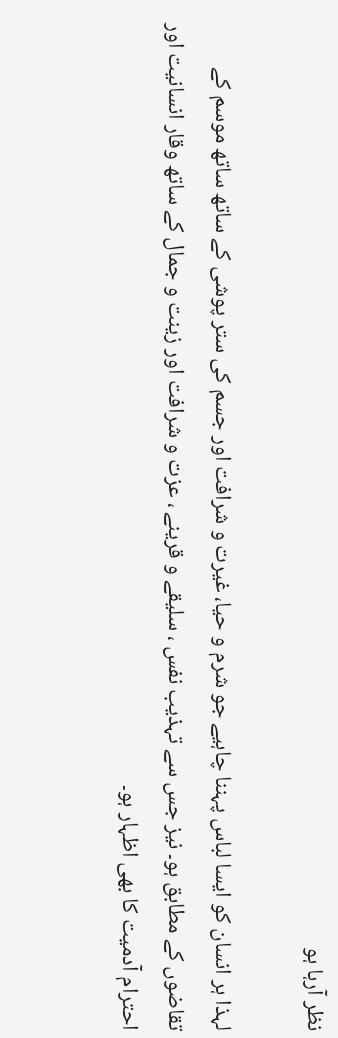نظر آرہا ہو

لہذا ہر انسان کو ایسا لباس پہننا چاہیے جو شرم و حیا، غیرت و شرافت اور جسم کی ستر پوشی کے ساتھ ساتھ موسم کے تقاضوں کے مطابق ہو۔ نیز جس سے تہذیب نفس ، سلیقے و قرینے ، عزت و شرافت اور زینت و جمال کے ساتھ وقار انسانیت اور احترام آدمیت کا بھی اظہار ہو۔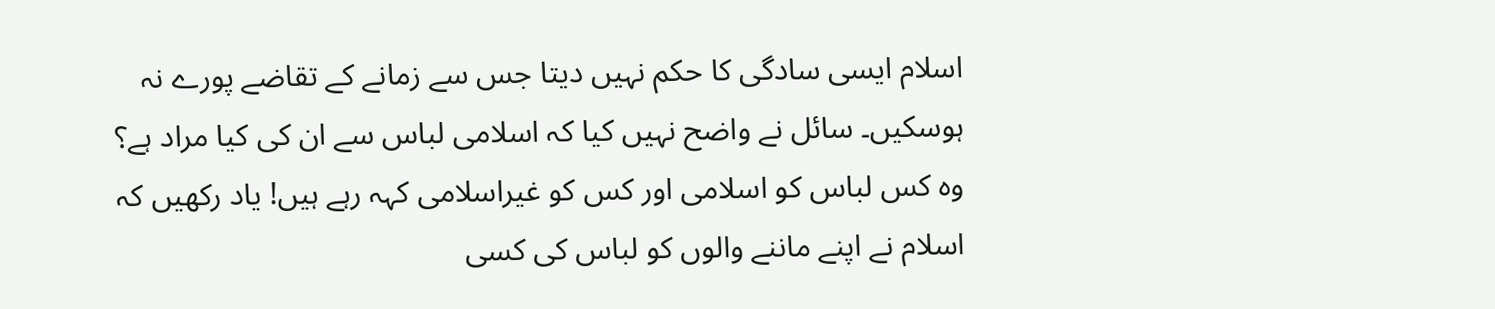اسلام ایسی سادگی کا حکم نہیں دیتا جس سے زمانے کے تقاضے پورے نہ ہوسکیں۔ سائل نے واضح نہیں کیا کہ اسلامی لباس سے ان کی کیا مراد ہے؟ وہ کس لباس کو اسلامی اور کس کو غیراسلامی کہہ رہے ہیں! یاد رکھیں کہ اسلام نے اپنے ماننے والوں کو لباس کی کسی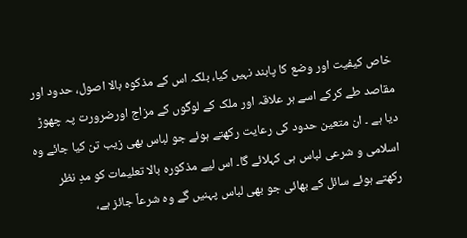خاص کیفیت اور وضع کا پابند نہیں کیا، بلکہ اس کے مذکوہ بالا اصول، حدود اور مقاصد طے کرکے اسے ہر علاقہ اور ملک کے لوگوں کے مزاج اورضرورت پہ چھوڑ دیا ہے ۔ ان متعین حدود کی رعایت رکھتے ہوئے جو لباس بھی زیب تن کیا جائے وہ اسلامی و شرعی لباس ہی کہلائے گا۔ اس لیے مذکورہ بالا تعلیمات کو مدِ نظر رکھتے ہوئے سائل کے بھائی جو بھی لباس پہنیں گے وہ شرعاً جائز ہے،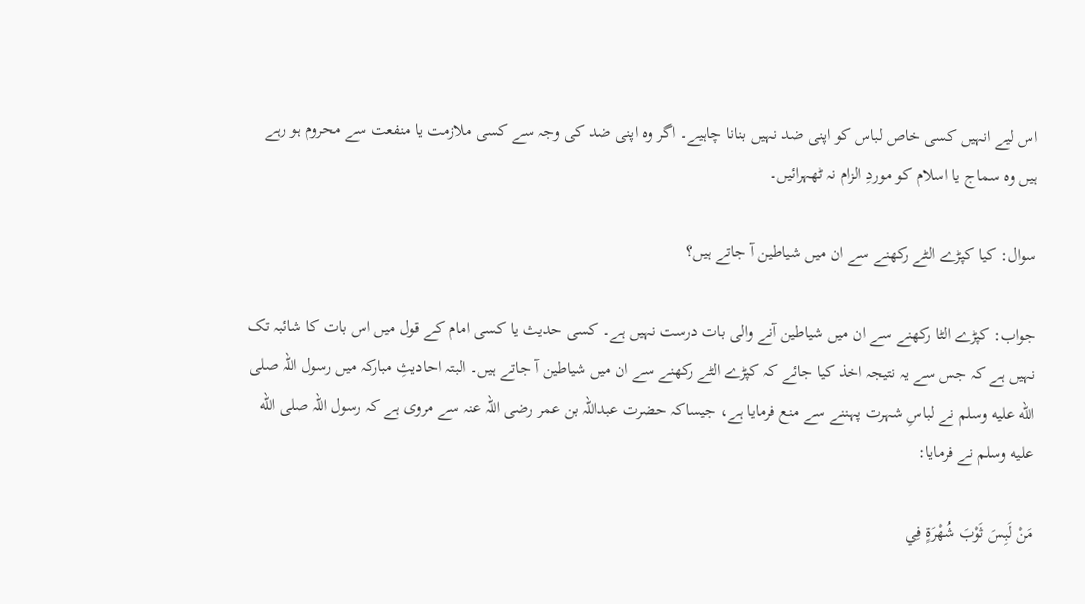اس لیے انہیں کسی خاص لباس کو اپنی ضد نہیں بنانا چاہیے۔ اگر وہ اپنی ضد کی وجہ سے کسی ملازمت یا منفعت سے محروم ہو رہے ہیں وہ سماج یا اسلام کو موردِ الزام نہ ٹھہرائیں۔

سوال: کیا کپڑے الٹے رکھنے سے ان میں شیاطین آ جاتے ہیں؟

جواب: کپڑے الٹا رکھنے سے ان میں شیاطین آنے والی بات درست نہیں ہے۔ کسی حدیث یا کسی امام کے قول میں اس بات کا شائبہ تک نہیں ہے کہ جس سے یہ نتیجہ اخذ کیا جائے کہ کپڑے الٹے رکھنے سے ان میں شیاطین آ جاتے ہیں۔ البتہ احادیثِ مبارکہ میں رسول اللہ صلى الله عليه وسلم نے لباسِ شہرت پہننے سے منع فرمایا ہے، جیساکہ حضرت عبداللہ بن عمر رضی اللہ عنہ سے مروی ہے کہ رسول اللہ صلى الله عليه وسلم نے فرمایا:

مَنْ لَبِسَ ثَوْبَ شُهْرَةٍ فِي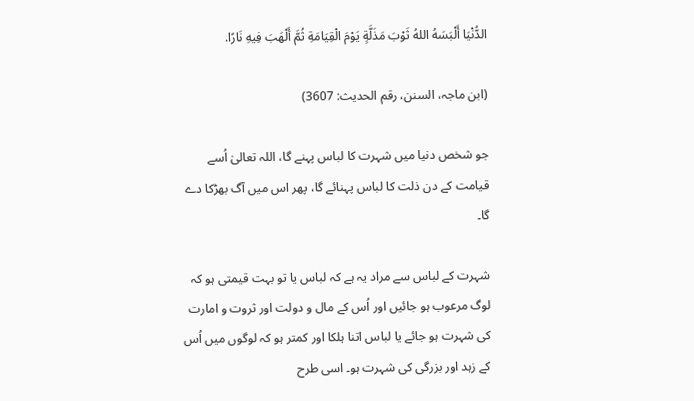الدُّنْيَا أَلْبَسَهُ اللهُ ثَوْبَ مَذَلَّةٍ يَوْمَ الْقِيَامَةِ ثُمَّ أَلْهَبَ فِيهِ نَارًا.

(ابن ماجہ، السنن، رقم الحدیث: 3607)

جو شخص دنیا میں شہرت کا لباس پہنے گا، اللہ تعالیٰ اُسے قیامت کے دن ذلت کا لباس پہنائے گا، پھر اس میں آگ بھڑکا دے گا۔

شہرت کے لباس سے مراد یہ ہے کہ لباس یا تو بہت قیمتی ہو کہ لوگ مرعوب ہو جائیں اور اُس کے مال و دولت اور ثروت و امارت کی شہرت ہو جائے یا لباس اتنا ہلکا اور کمتر ہو کہ لوگوں میں اُس کے زہد اور بزرگی کی شہرت ہو۔ اسی طرح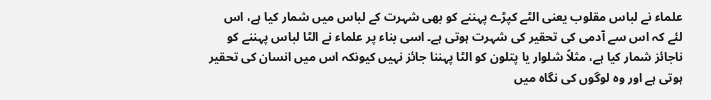علماء نے لباس مقلوب یعنی الٹے کپڑے پہننے کو بھی شہرت کے لباس میں شمار کیا ہے، اس لئے کہ اس سے آدمی کی تحقیر کی شہرت ہوتی ہے۔ اسی بناء پر علماء نے الٹا لباس پہننے کو ناجائز شمار کیا ہے، مثلاً شلوار یا پتلون کو الٹا پہننا جائز نہیں کیونکہ اس میں انسان کی تحقیر ہوتی ہے اور وہ لوگوں کی نگاہ میں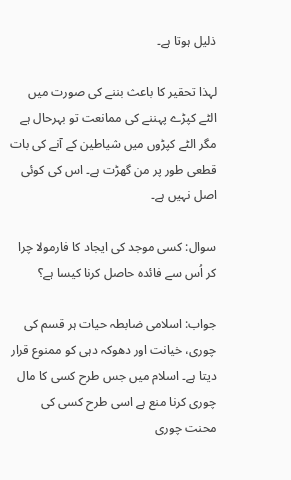ذلیل ہوتا ہے۔

لہذا تحقیر کا باعث بننے کی صورت میں الٹے کپڑے پہننے کی ممانعت تو بہرحال ہے مگر الٹے کپڑوں میں شیاطین کے آنے کی بات قطعی طور پر من گھڑت ہے۔ اس کی کوئی اصل نہیں ہے۔

سوال: کسی موجد کی ایجاد کا فارمولا چرا کر اُس سے فائدہ حاصل کرنا کیسا ہے؟

جواب: اسلامی ضابطہ حیات ہر قسم کی چوری، خیانت اور دھوکہ دہی کو ممنوع قرار دیتا ہے۔ اسلام میں جس طرح کسی کا مال چوری کرنا منع ہے اسی طرح کسی کی محنت چوری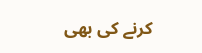کرنے کی بھی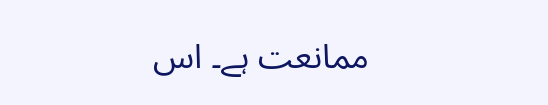ممانعت ہے۔ اس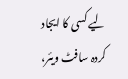لیے کسی کا ایجاد کردہ سافٹ ویئر،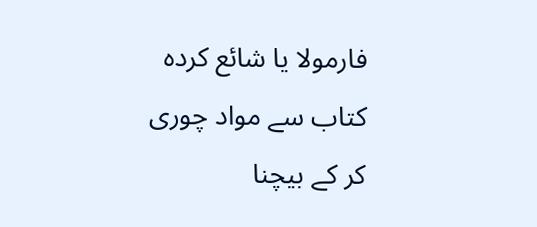فارمولا یا شائع کردہ کتاب سے مواد چوری کر کے بیچنا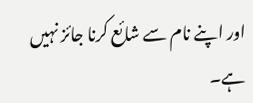اور اپنے نام سے شائع کرنا جائز نہیں ہے۔